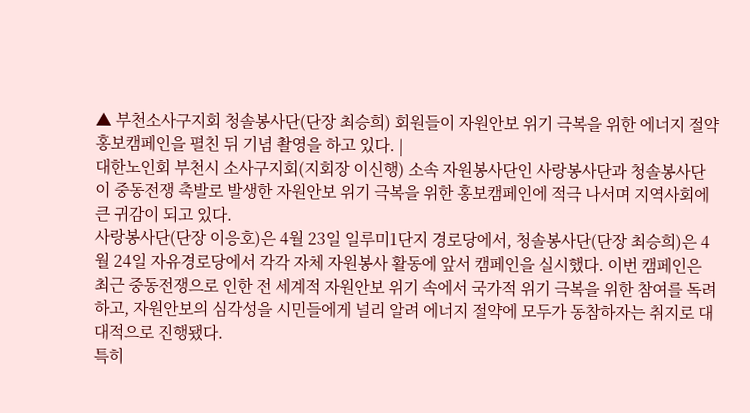▲ 부천소사구지회 청솔봉사단(단장 최승희) 회원들이 자원안보 위기 극복을 위한 에너지 절약 홍보캠페인을 펼친 뒤 기념 촬영을 하고 있다. |
대한노인회 부천시 소사구지회(지회장 이신행) 소속 자원봉사단인 사랑봉사단과 청솔봉사단이 중동전쟁 촉발로 발생한 자원안보 위기 극복을 위한 홍보캠페인에 적극 나서며 지역사회에 큰 귀감이 되고 있다.
사랑봉사단(단장 이응호)은 4월 23일 일루미1단지 경로당에서, 청솔봉사단(단장 최승희)은 4월 24일 자유경로당에서 각각 자체 자원봉사 활동에 앞서 캠페인을 실시했다. 이번 캠페인은 최근 중동전쟁으로 인한 전 세계적 자원안보 위기 속에서 국가적 위기 극복을 위한 참여를 독려하고, 자원안보의 심각성을 시민들에게 널리 알려 에너지 절약에 모두가 동참하자는 취지로 대대적으로 진행됐다.
특히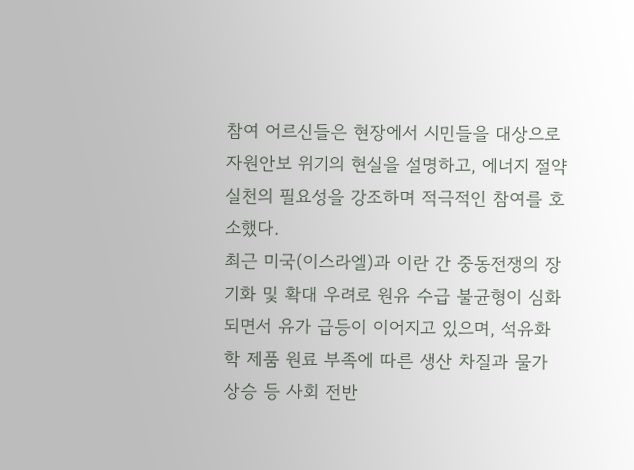참여 어르신들은 현장에서 시민들을 대상으로 자원안보 위기의 현실을 설명하고, 에너지 절약 실천의 필요성을 강조하며 적극적인 참여를 호소했다.
최근 미국(이스라엘)과 이란 간 중동전쟁의 장기화 및 확대 우려로 원유 수급 불균형이 심화되면서 유가 급등이 이어지고 있으며, 석유화학 제품 원료 부족에 따른 생산 차질과 물가 상승 등 사회 전반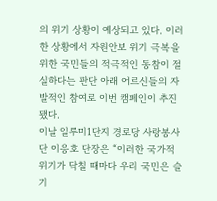의 위기 상황이 예상되고 있다. 이러한 상황에서 자원안보 위기 극복을 위한 국민들의 적극적인 동참이 절실하다는 판단 아래 어르신들의 자발적인 참여로 이번 캠페인이 추진됐다.
이날 일루미1단지 경로당 사랑봉사단 이응호 단장은 “이러한 국가적 위기가 닥칠 때마다 우리 국민은 슬기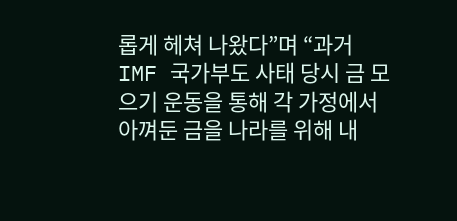롭게 헤쳐 나왔다”며 “과거 IMF 국가부도 사태 당시 금 모으기 운동을 통해 각 가정에서 아껴둔 금을 나라를 위해 내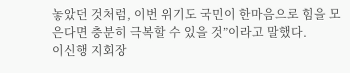놓았던 것처럼, 이번 위기도 국민이 한마음으로 힘을 모은다면 충분히 극복할 수 있을 것”이라고 말했다.
이신행 지회장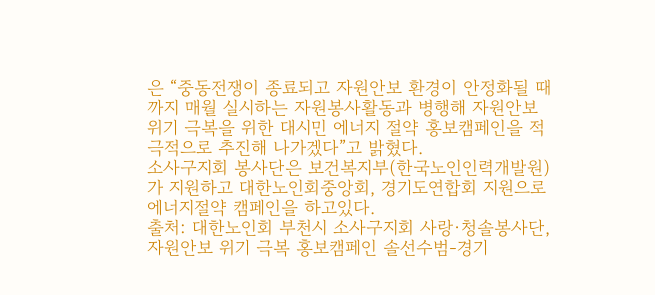은 “중동전쟁이 종료되고 자원안보 환경이 안정화될 때까지 매월 실시하는 자원봉사활동과 병행해 자원안보 위기 극복을 위한 대시민 에너지 절약 홍보캠페인을 적극적으로 추진해 나가겠다”고 밝혔다.
소사구지회 봉사단은 보건복지부(한국노인인력개발원)가 지원하고 대한노인회중앙회, 경기도연합회 지원으로 에너지절약 캠페인을 하고있다.
출처: 대한노인회 부천시 소사구지회 사랑·청솔봉사단, 자원안보 위기 극복 홍보캠페인 솔선수범-경기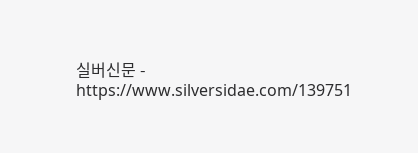실버신문 - https://www.silversidae.com/139751